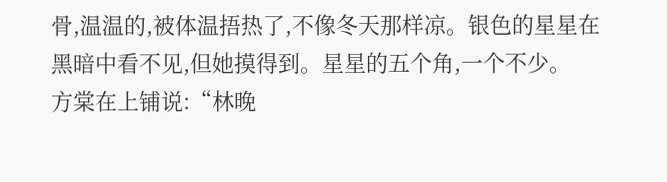骨,温温的,被体温捂热了,不像冬天那样凉。银色的星星在黑暗中看不见,但她摸得到。星星的五个角,一个不少。
方棠在上铺说:“林晚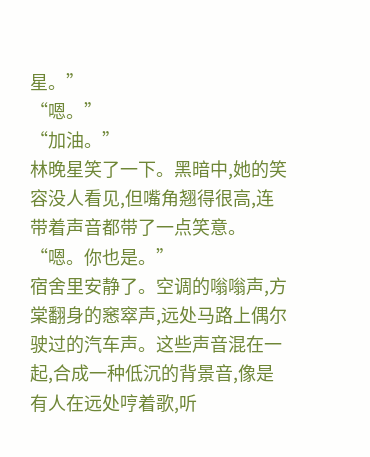星。”
“嗯。”
“加油。”
林晚星笑了一下。黑暗中,她的笑容没人看见,但嘴角翘得很高,连带着声音都带了一点笑意。
“嗯。你也是。”
宿舍里安静了。空调的嗡嗡声,方棠翻身的窸窣声,远处马路上偶尔驶过的汽车声。这些声音混在一起,合成一种低沉的背景音,像是有人在远处哼着歌,听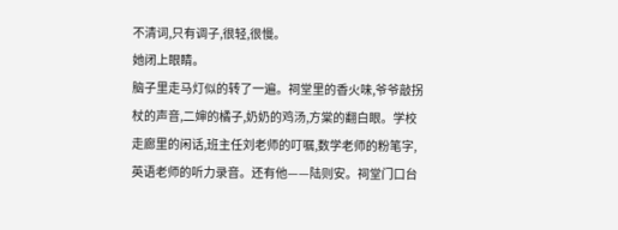不清词,只有调子,很轻,很慢。
她闭上眼睛。
脑子里走马灯似的转了一遍。祠堂里的香火味,爷爷敲拐杖的声音,二婶的橘子,奶奶的鸡汤,方棠的翻白眼。学校走廊里的闲话,班主任刘老师的叮嘱,数学老师的粉笔字,英语老师的听力录音。还有他——陆则安。祠堂门口台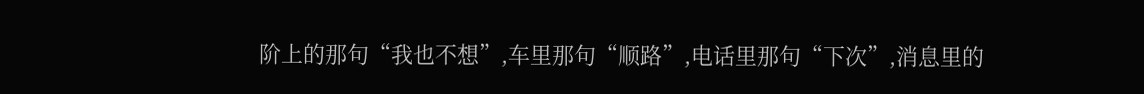阶上的那句“我也不想”,车里那句“顺路”,电话里那句“下次”,消息里的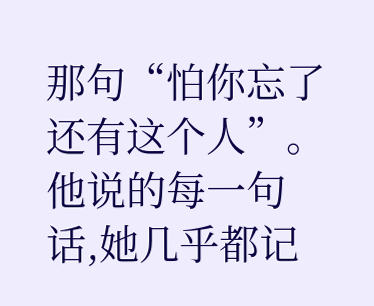那句“怕你忘了还有这个人”。
他说的每一句话,她几乎都记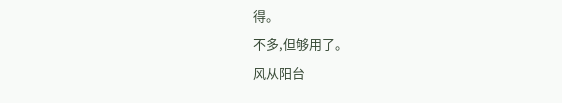得。
不多,但够用了。
风从阳台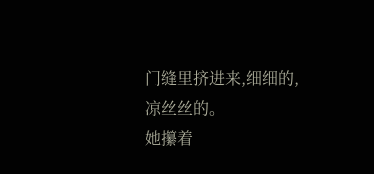门缝里挤进来,细细的,凉丝丝的。
她攥着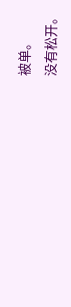被单。
没有松开。